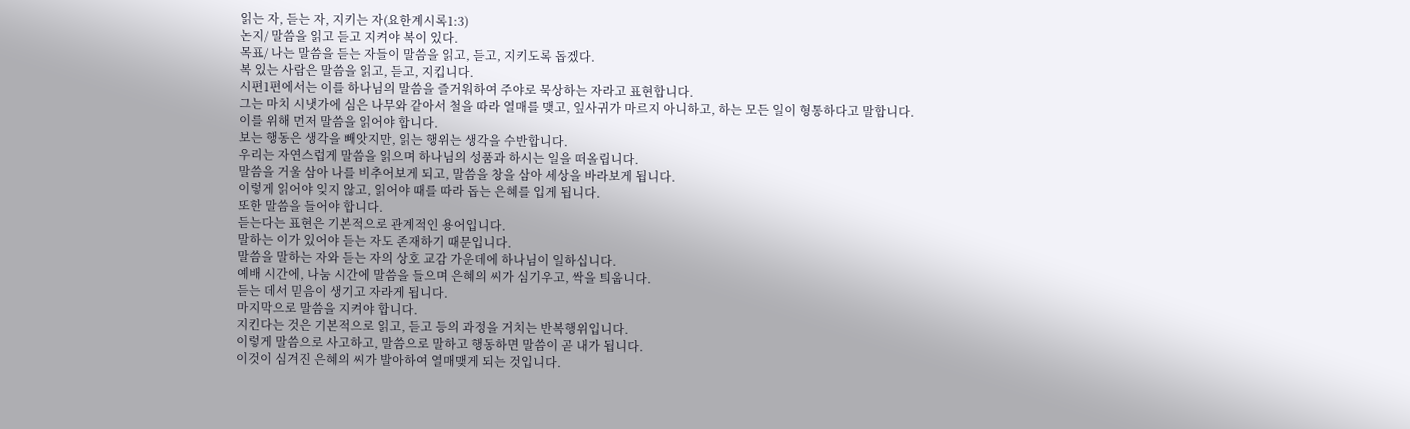읽는 자, 듣는 자, 지키는 자(요한계시록1:3)
논지/ 말씀을 읽고 듣고 지켜야 복이 있다.
목표/ 나는 말씀을 듣는 자들이 말씀을 읽고, 듣고, 지키도록 돕겠다.
복 있는 사람은 말씀을 읽고, 듣고, 지킵니다.
시편1편에서는 이를 하나님의 말씀을 즐거워하여 주야로 묵상하는 자라고 표현합니다.
그는 마치 시냇가에 심은 나무와 같아서 철을 따라 열매를 맺고, 잎사귀가 마르지 아니하고, 하는 모든 일이 형통하다고 말합니다.
이를 위해 먼저 말씀을 읽어야 합니다.
보는 행동은 생각을 빼앗지만, 읽는 행위는 생각을 수반합니다.
우리는 자연스럽게 말씀을 읽으며 하나님의 성품과 하시는 일을 떠올립니다.
말씀을 거울 삼아 나를 비추어보게 되고, 말씀을 창을 삼아 세상을 바라보게 됩니다.
이렇게 읽어야 잊지 않고, 읽어야 때를 따라 돕는 은혜를 입게 됩니다.
또한 말씀을 들어야 합니다.
듣는다는 표현은 기본적으로 관계적인 용어입니다.
말하는 이가 있어야 듣는 자도 존재하기 때문입니다.
말씀을 말하는 자와 듣는 자의 상호 교감 가운데에 하나님이 일하십니다.
예배 시간에, 나눔 시간에 말씀을 들으며 은혜의 씨가 심기우고, 싹을 틔웁니다.
듣는 데서 믿음이 생기고 자라게 됩니다.
마지막으로 말씀을 지켜야 합니다.
지킨다는 것은 기본적으로 읽고, 듣고 등의 과정을 거치는 반복행위입니다.
이렇게 말씀으로 사고하고, 말씀으로 말하고 행동하면 말씀이 곧 내가 됩니다.
이것이 심겨진 은혜의 씨가 발아하여 열매맺게 되는 것입니다.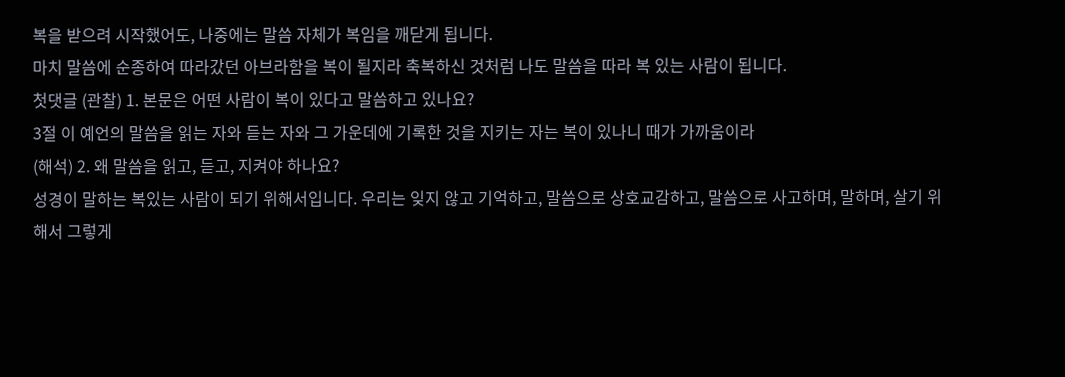복을 받으려 시작했어도, 나중에는 말씀 자체가 복임을 깨닫게 됩니다.
마치 말씀에 순종하여 따라갔던 아브라함을 복이 될지라 축복하신 것처럼 나도 말씀을 따라 복 있는 사람이 됩니다.
첫댓글 (관찰) 1. 본문은 어떤 사람이 복이 있다고 말씀하고 있나요?
3절 이 예언의 말씀을 읽는 자와 듣는 자와 그 가운데에 기록한 것을 지키는 자는 복이 있나니 때가 가까움이라
(해석) 2. 왜 말씀을 읽고, 듣고, 지켜야 하나요?
성경이 말하는 복있는 사람이 되기 위해서입니다. 우리는 잊지 않고 기억하고, 말씀으로 상호교감하고, 말씀으로 사고하며, 말하며, 살기 위해서 그렇게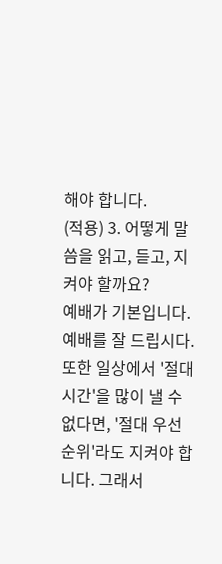해야 합니다.
(적용) 3. 어떻게 말씀을 읽고, 듣고, 지켜야 할까요?
예배가 기본입니다. 예배를 잘 드립시다. 또한 일상에서 '절대 시간'을 많이 낼 수 없다면, '절대 우선순위'라도 지켜야 합니다. 그래서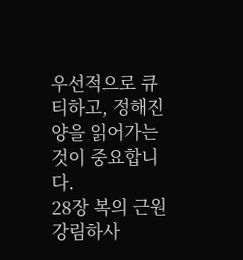우선적으로 큐티하고, 정해진 양을 읽어가는 것이 중요합니다.
28장 복의 근원 강림하사